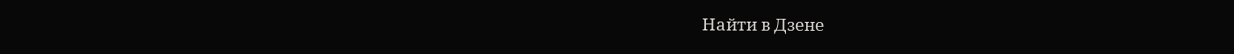Найти в Дзене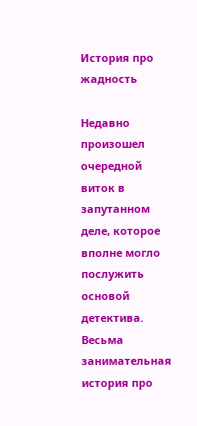История про жадность

Недавно произошел очередной виток в запутанном деле, которое вполне могло послужить основой детектива. Весьма занимательная история про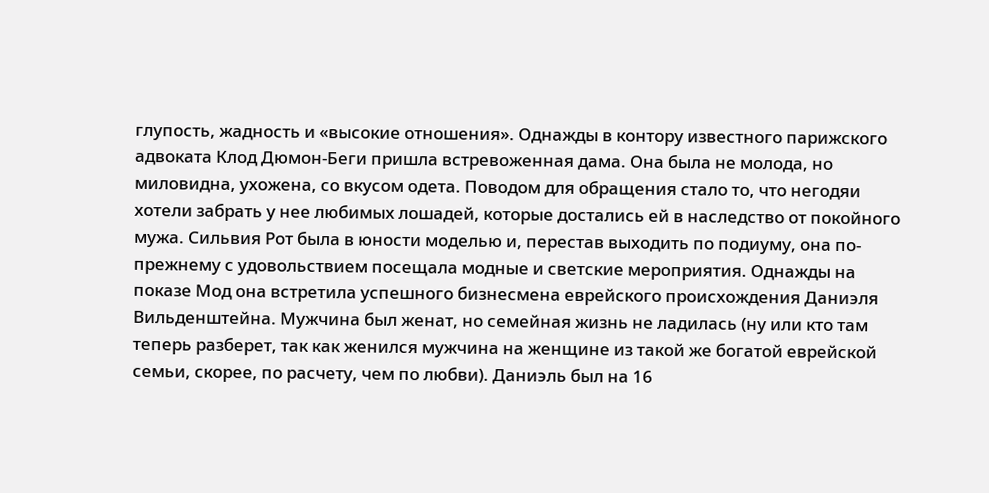глупость, жадность и «высокие отношения». Однажды в контору известного парижского адвоката Клод Дюмон-Беги пришла встревоженная дама. Она была не молода, но миловидна, ухожена, со вкусом одета. Поводом для обращения стало то, что негодяи хотели забрать у нее любимых лошадей, которые достались ей в наследство от покойного мужа. Сильвия Рот была в юности моделью и, перестав выходить по подиуму, она по-прежнему с удовольствием посещала модные и светские мероприятия. Однажды на показе Мод она встретила успешного бизнесмена еврейского происхождения Даниэля Вильденштейна. Мужчина был женат, но семейная жизнь не ладилась (ну или кто там теперь разберет, так как женился мужчина на женщине из такой же богатой еврейской семьи, скорее, по расчету, чем по любви). Даниэль был на 16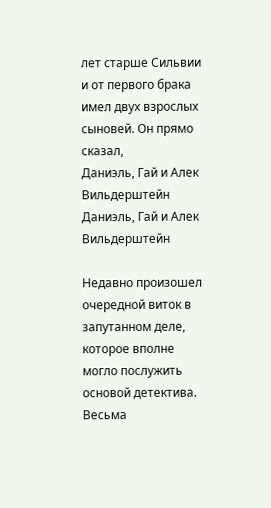лет старше Сильвии и от первого брака имел двух взрослых сыновей. Он прямо сказал,
Даниэль, Гай и Алек Вильдерштейн
Даниэль, Гай и Алек Вильдерштейн

Недавно произошел очередной виток в запутанном деле, которое вполне могло послужить основой детектива. Весьма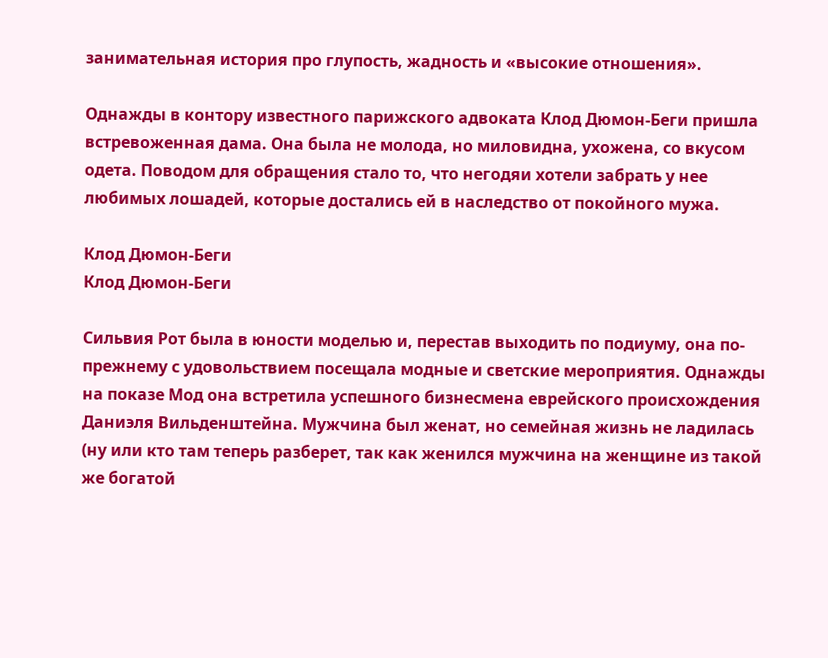занимательная история про глупость, жадность и «высокие отношения».

Однажды в контору известного парижского адвоката Клод Дюмон-Беги пришла встревоженная дама. Она была не молода, но миловидна, ухожена, со вкусом одета. Поводом для обращения стало то, что негодяи хотели забрать у нее любимых лошадей, которые достались ей в наследство от покойного мужа.

Клод Дюмон-Беги
Клод Дюмон-Беги

Сильвия Рот была в юности моделью и, перестав выходить по подиуму, она по-прежнему с удовольствием посещала модные и светские мероприятия. Однажды на показе Мод она встретила успешного бизнесмена еврейского происхождения Даниэля Вильденштейна. Мужчина был женат, но семейная жизнь не ладилась (ну или кто там теперь разберет, так как женился мужчина на женщине из такой же богатой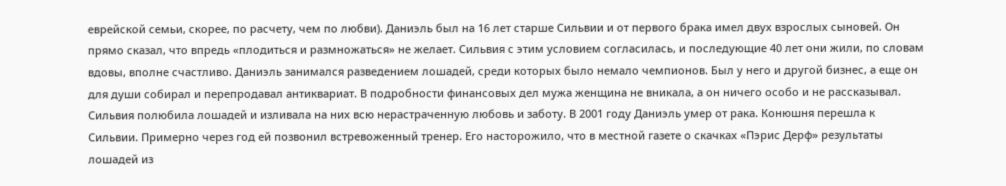еврейской семьи, скорее, по расчету, чем по любви). Даниэль был на 16 лет старше Сильвии и от первого брака имел двух взрослых сыновей. Он прямо сказал, что впредь «плодиться и размножаться» не желает. Сильвия с этим условием согласилась, и последующие 40 лет они жили, по словам вдовы, вполне счастливо. Даниэль занимался разведением лошадей, среди которых было немало чемпионов. Был у него и другой бизнес, а еще он для души собирал и перепродавал антиквариат. В подробности финансовых дел мужа женщина не вникала, а он ничего особо и не рассказывал. Сильвия полюбила лошадей и изливала на них всю нерастраченную любовь и заботу. В 2001 году Даниэль умер от рака. Конюшня перешла к Сильвии. Примерно через год ей позвонил встревоженный тренер. Его насторожило, что в местной газете о скачках «Пэрис Дерф» результаты лошадей из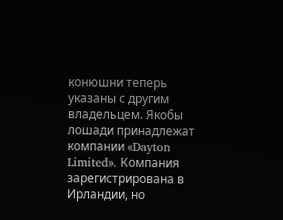конюшни теперь указаны с другим владельцем. Якобы лошади принадлежат компании «Dayton Limited». Компания зарегистрирована в Ирландии, но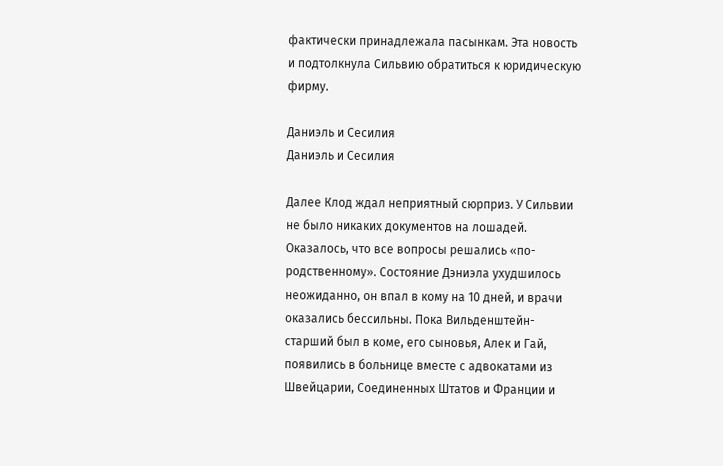фактически принадлежала пасынкам. Эта новость и подтолкнула Сильвию обратиться к юридическую фирму.

Даниэль и Сесилия
Даниэль и Сесилия

Далее Клод ждал неприятный сюрприз. У Сильвии не было никаких документов на лошадей. Оказалось, что все вопросы решались «по-родственному». Состояние Дэниэла ухудшилось неожиданно, он впал в кому на 10 дней, и врачи оказались бессильны. Пока Вильденштейн-старший был в коме, его сыновья, Алек и Гай, появились в больнице вместе с адвокатами из Швейцарии, Соединенных Штатов и Франции и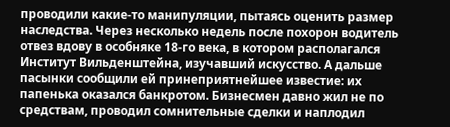проводили какие-то манипуляции, пытаясь оценить размер наследства. Через несколько недель после похорон водитель отвез вдову в особняке 18-го века, в котором располагался Институт Вильденштейна, изучавший искусство. А дальше пасынки сообщили ей принеприятнейшее известие: их папенька оказался банкротом. Бизнесмен давно жил не по средствам, проводил сомнительные сделки и наплодил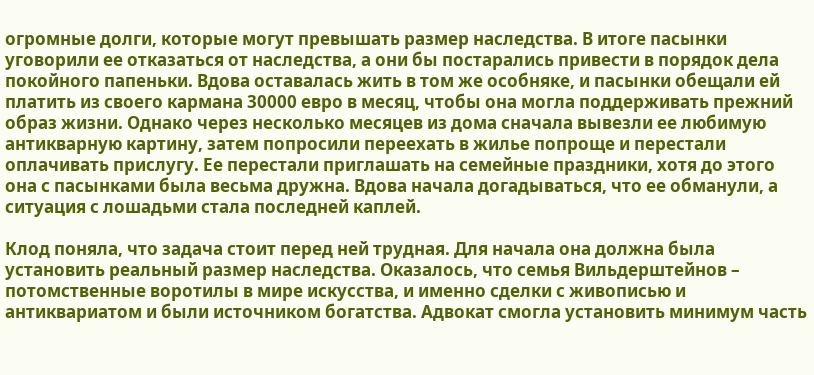огромные долги, которые могут превышать размер наследства. В итоге пасынки уговорили ее отказаться от наследства, а они бы постарались привести в порядок дела покойного папеньки. Вдова оставалась жить в том же особняке, и пасынки обещали ей платить из своего кармана 30000 евро в месяц, чтобы она могла поддерживать прежний образ жизни. Однако через несколько месяцев из дома сначала вывезли ее любимую антикварную картину, затем попросили переехать в жилье попроще и перестали оплачивать прислугу. Ее перестали приглашать на семейные праздники, хотя до этого она с пасынками была весьма дружна. Вдова начала догадываться, что ее обманули, а ситуация с лошадьми стала последней каплей.

Клод поняла, что задача стоит перед ней трудная. Для начала она должна была установить реальный размер наследства. Оказалось, что семья Вильдерштейнов – потомственные воротилы в мире искусства, и именно сделки с живописью и антиквариатом и были источником богатства. Адвокат смогла установить минимум часть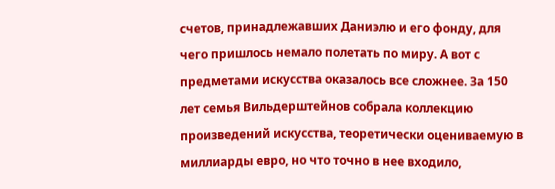счетов, принадлежавших Даниэлю и его фонду, для чего пришлось немало полетать по миру. А вот с предметами искусства оказалось все сложнее. За 150 лет семья Вильдерштейнов собрала коллекцию произведений искусства, теоретически оцениваемую в миллиарды евро, но что точно в нее входило,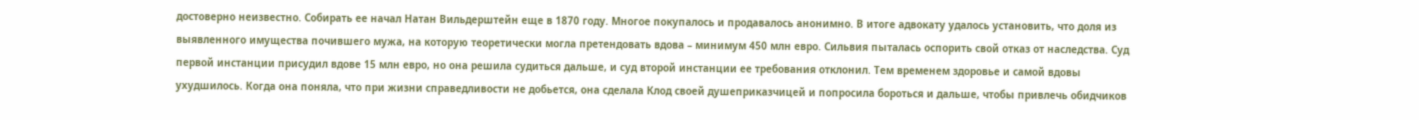достоверно неизвестно. Собирать ее начал Натан Вильдерштейн еще в 1870 году. Многое покупалось и продавалось анонимно. В итоге адвокату удалось установить, что доля из выявленного имущества почившего мужа, на которую теоретически могла претендовать вдова – минимум 450 млн евро. Сильвия пыталась оспорить свой отказ от наследства. Суд первой инстанции присудил вдове 15 млн евро, но она решила судиться дальше, и суд второй инстанции ее требования отклонил. Тем временем здоровье и самой вдовы ухудшилось. Когда она поняла, что при жизни справедливости не добьется, она сделала Клод своей душеприказчицей и попросила бороться и дальше, чтобы привлечь обидчиков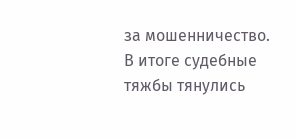за мошенничество. В итоге судебные тяжбы тянулись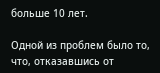больше 10 лет.

Одной из проблем было то, что, отказавшись от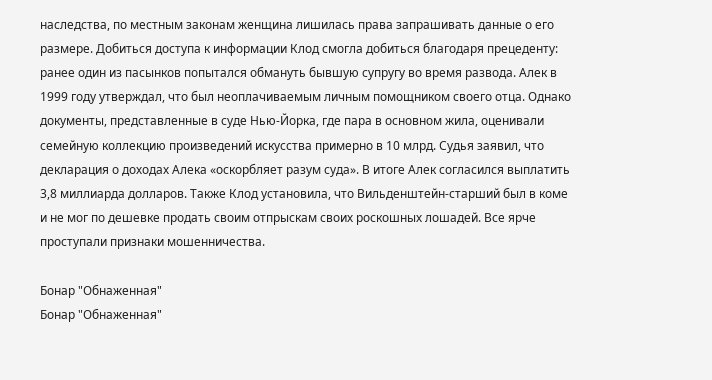наследства, по местным законам женщина лишилась права запрашивать данные о его размере. Добиться доступа к информации Клод смогла добиться благодаря прецеденту: ранее один из пасынков попытался обмануть бывшую супругу во время развода. Алек в 1999 году утверждал, что был неоплачиваемым личным помощником своего отца. Однако документы, представленные в суде Нью-Йорка, где пара в основном жила, оценивали семейную коллекцию произведений искусства примерно в 10 млрд. Судья заявил, что декларация о доходах Алека «оскорбляет разум суда». В итоге Алек согласился выплатить 3,8 миллиарда долларов. Также Клод установила, что Вильденштейн-старший был в коме и не мог по дешевке продать своим отпрыскам своих роскошных лошадей. Все ярче проступали признаки мошенничества.

Бонар "Обнаженная"
Бонар "Обнаженная"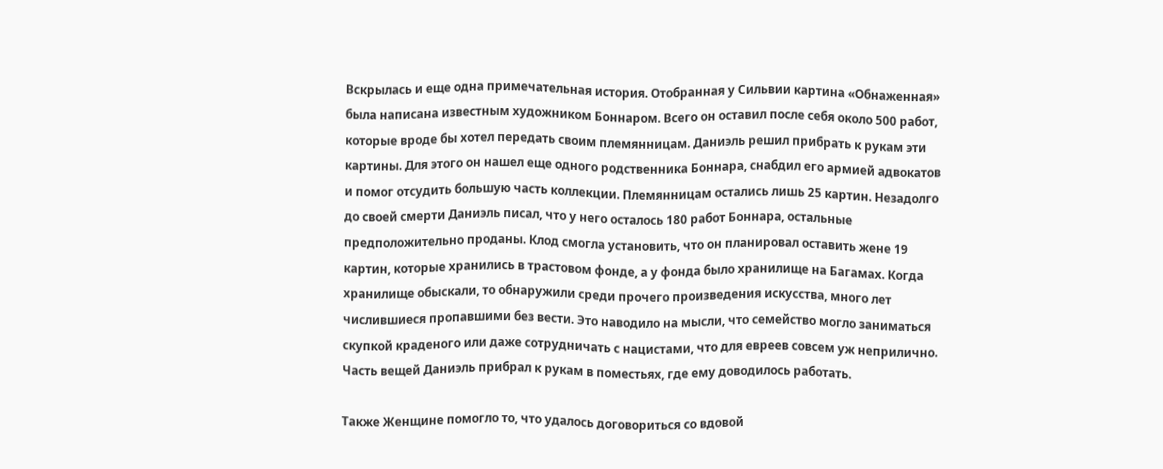Вскрылась и еще одна примечательная история. Отобранная у Сильвии картина «Обнаженная» была написана известным художником Боннаром. Всего он оставил после себя около 500 работ, которые вроде бы хотел передать своим племянницам. Даниэль решил прибрать к рукам эти картины. Для этого он нашел еще одного родственника Боннара, снабдил его армией адвокатов и помог отсудить большую часть коллекции. Племянницам остались лишь 25 картин. Незадолго до своей смерти Даниэль писал, что у него осталось 180 работ Боннара, остальные предположительно проданы. Клод смогла установить, что он планировал оставить жене 19 картин, которые хранились в трастовом фонде, а у фонда было хранилище на Багамах. Когда хранилище обыскали, то обнаружили среди прочего произведения искусства, много лет числившиеся пропавшими без вести. Это наводило на мысли, что семейство могло заниматься скупкой краденого или даже сотрудничать с нацистами, что для евреев совсем уж неприлично. Часть вещей Даниэль прибрал к рукам в поместьях, где ему доводилось работать.

Также Женщине помогло то, что удалось договориться со вдовой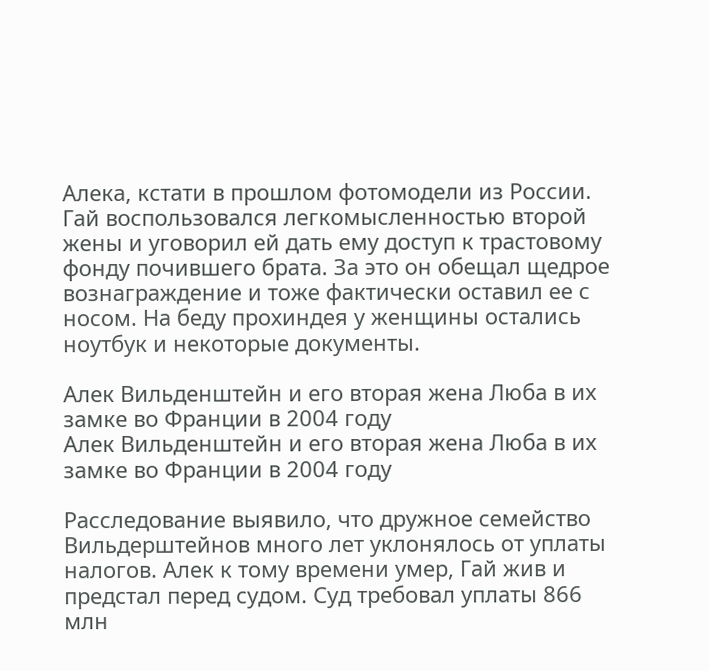Алека, кстати в прошлом фотомодели из России. Гай воспользовался легкомысленностью второй жены и уговорил ей дать ему доступ к трастовому фонду почившего брата. За это он обещал щедрое вознаграждение и тоже фактически оставил ее с носом. На беду прохиндея у женщины остались ноутбук и некоторые документы.

Алек Вильденштейн и его вторая жена Люба в их замке во Франции в 2004 году
Алек Вильденштейн и его вторая жена Люба в их замке во Франции в 2004 году

Расследование выявило, что дружное семейство Вильдерштейнов много лет уклонялось от уплаты налогов. Алек к тому времени умер, Гай жив и предстал перед судом. Суд требовал уплаты 866 млн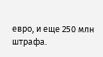евро, и еще 250 млн штрафа.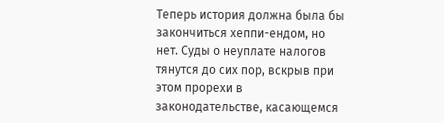Теперь история должна была бы закончиться хеппи-ендом, но нет. Суды о неуплате налогов тянутся до сих пор, вскрыв при этом прорехи в законодательстве, касающемся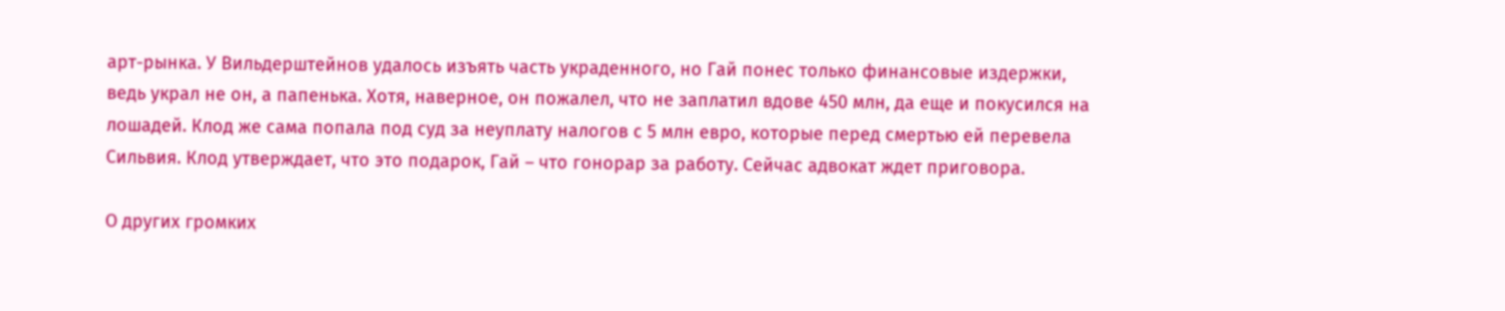арт-рынка. У Вильдерштейнов удалось изъять часть украденного, но Гай понес только финансовые издержки, ведь украл не он, а папенька. Хотя, наверное, он пожалел, что не заплатил вдове 450 млн, да еще и покусился на лошадей. Клод же сама попала под суд за неуплату налогов с 5 млн евро, которые перед смертью ей перевела Сильвия. Клод утверждает, что это подарок, Гай – что гонорар за работу. Сейчас адвокат ждет приговора.

О других громких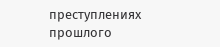преступлениях прошлого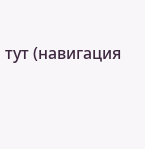тут (навигация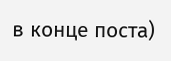в конце поста)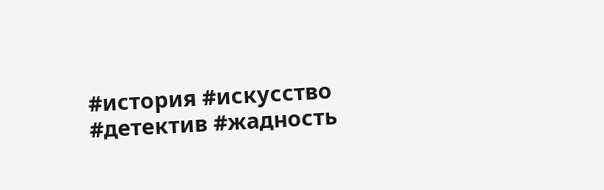#история #искусство #детектив #жадность